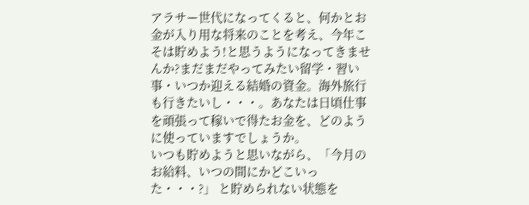アラサー世代になってくると、何かとお金が入り用な将来のことを考え、今年こそは貯めよう!と思うようになってきませんか?まだまだやってみたい留学・習い事・いつか迎える結婚の資金。海外旅行も行きたいし・・・。あなたは日頃仕事を頑張って稼いで得たお金を、どのように使っていますでしょうか。
いつも貯めようと思いながら、「今月のお給料、いつの間にかどこいった・・・?」 と貯められない状態を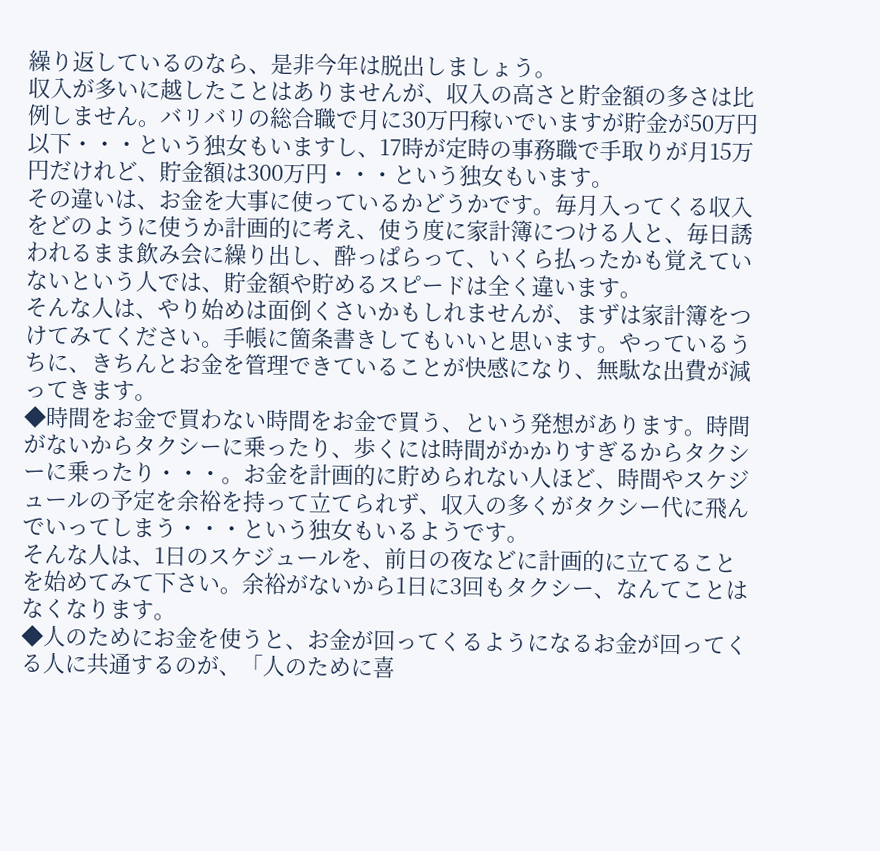繰り返しているのなら、是非今年は脱出しましょう。
収入が多いに越したことはありませんが、収入の高さと貯金額の多さは比例しません。バリバリの総合職で月に30万円稼いでいますが貯金が50万円以下・・・という独女もいますし、17時が定時の事務職で手取りが月15万円だけれど、貯金額は300万円・・・という独女もいます。
その違いは、お金を大事に使っているかどうかです。毎月入ってくる収入をどのように使うか計画的に考え、使う度に家計簿につける人と、毎日誘われるまま飲み会に繰り出し、酔っぱらって、いくら払ったかも覚えていないという人では、貯金額や貯めるスピードは全く違います。
そんな人は、やり始めは面倒くさいかもしれませんが、まずは家計簿をつけてみてください。手帳に箇条書きしてもいいと思います。やっているうちに、きちんとお金を管理できていることが快感になり、無駄な出費が減ってきます。
◆時間をお金で買わない時間をお金で買う、という発想があります。時間がないからタクシーに乗ったり、歩くには時間がかかりすぎるからタクシーに乗ったり・・・。お金を計画的に貯められない人ほど、時間やスケジュールの予定を余裕を持って立てられず、収入の多くがタクシー代に飛んでいってしまう・・・という独女もいるようです。
そんな人は、1日のスケジュールを、前日の夜などに計画的に立てることを始めてみて下さい。余裕がないから1日に3回もタクシー、なんてことはなくなります。
◆人のためにお金を使うと、お金が回ってくるようになるお金が回ってくる人に共通するのが、「人のために喜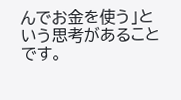んでお金を使う」という思考があることです。